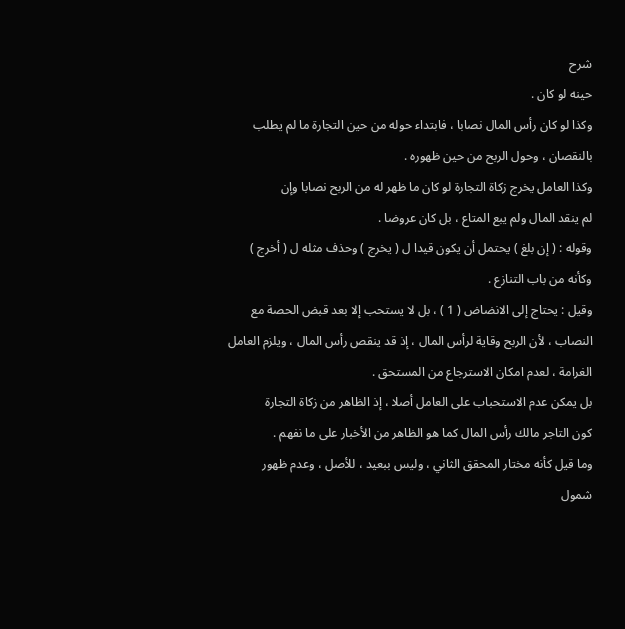شرح
حينه لو كان .
وكذا لو كان رأس المال نصابا ، فابتداء حوله من حين التجارة ما لم يطلب
بالنقصان ، وحول الربح من حين ظهوره .
وكذا العامل يخرج زكاة التجارة لو كان ما ظهر له من الربح نصابا وإن
لم ينقد المال ولم يبع المتاع ، بل كان عروضا .
وقوله : ( إن بلغ ) يحتمل أن يكون قيدا ل ( يخرج ) وحذف مثله ل ( أخرج )
وكأنه من باب التنازع .
وقيل : يحتاج إلى الانضاض ( 1 ) ، بل لا يستحب إلا بعد قبض الحصة مع
النصاب ، لأن الربح وقاية لرأس المال ، إذ قد ينقص رأس المال ، ويلزم العامل
الغرامة ، لعدم امكان الاسترجاع من المستحق .
بل يمكن عدم الاستحباب على العامل أصلا ، إذ الظاهر من زكاة التجارة
كون التاجر مالك رأس المال كما هو الظاهر من الأخبار على ما نفهم .
وما قيل كأنه مختار المحقق الثاني ، وليس ببعيد ، للأصل ، وعدم ظهور
شمول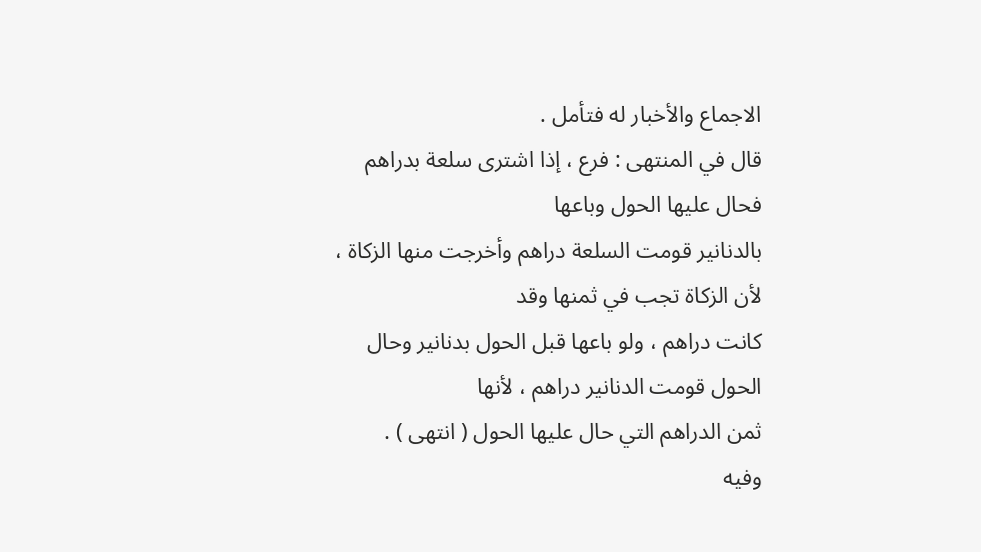الاجماع والأخبار له فتأمل .
قال في المنتهى : فرع ، إذا اشترى سلعة بدراهم فحال عليها الحول وباعها
بالدنانير قومت السلعة دراهم وأخرجت منها الزكاة ، لأن الزكاة تجب في ثمنها وقد
كانت دراهم ، ولو باعها قبل الحول بدنانير وحال الحول قومت الدنانير دراهم ، لأنها
ثمن الدراهم التي حال عليها الحول ( انتهى ) .
وفيه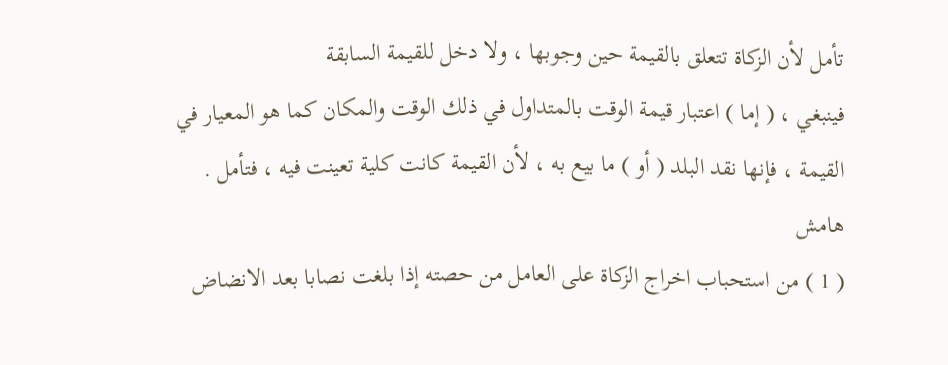تأمل لأن الزكاة تتعلق بالقيمة حين وجوبها ، ولا دخل للقيمة السابقة
فينبغي ، ( إما ) اعتبار قيمة الوقت بالمتداول في ذلك الوقت والمكان كما هو المعيار في
القيمة ، فإنها نقد البلد ( أو ) ما بيع به ، لأن القيمة كانت كلية تعينت فيه ، فتأمل .
هامش
( 1 ) من استحباب اخراج الزكاة على العامل من حصته إذا بلغت نصابا بعد الانضاض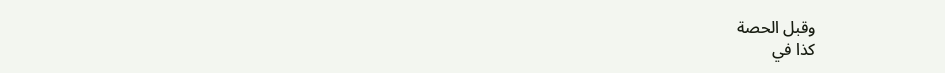وقبل الحصة
كذا في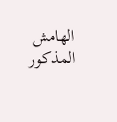الهامش المذكور